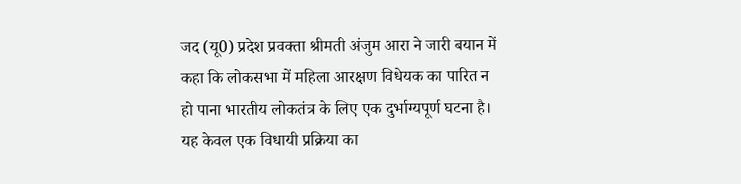जद (यू0) प्रदेश प्रवक्ता श्रीमती अंजुम आरा ने जारी बयान में कहा कि लोकसभा में महिला आरक्षण विधेयक का पारित न हो पाना भारतीय लोकतंत्र के लिए एक दुर्भाग्यपूर्ण घटना है। यह केवल एक विधायी प्रक्रिया का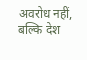अवरोध नहीं, बल्कि देश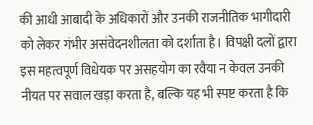की आधी आबादी के अधिकारों और उनकी राजनीतिक भागीदारी को लेकर गंभीर असंवेदनशीलता को दर्शाता है। विपक्षी दलों द्वारा इस महत्वपूर्ण विधेयक पर असहयोग का रवैया न केवल उनकी नीयत पर सवाल खड़ा करता है, बल्कि यह भी स्पष्ट करता है कि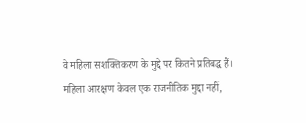वे महिला सशक्तिकरण के मुद्दे पर कितने प्रतिबद्ध हैं।
महिला आरक्षण केवल एक राजनीतिक मुद्दा नहीं,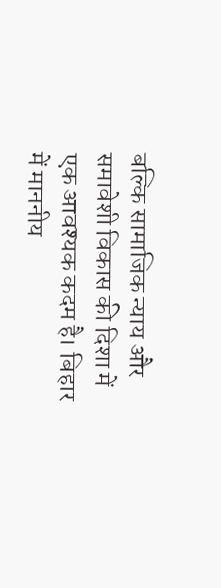बल्कि सामाजिक न्याय और समावेशी विकास की दिशा में एक आवश्यक कदम है। बिहार में माननीय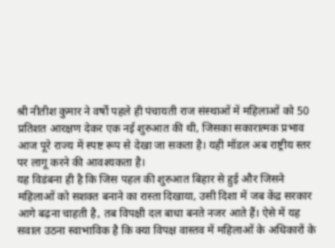श्री नीतीश कुमार ने वर्षों पहले ही पंचायती राज संस्थाओं में महिलाओं को 50 प्रतिशत आरक्षण देकर एक नई शुरुआत की थी, जिसका सकारात्मक प्रभाव आज पूरे राज्य में स्पष्ट रूप से देखा जा सकता है। यही मॉडल अब राष्ट्रीय स्तर पर लागू करने की आवश्यकता है।
यह विडंबना ही है कि जिस पहल की शुरुआत बिहार से हुई और जिसने महिलाओं को सशक्त बनाने का रास्ता दिखाया, उसी दिशा में जब केंद्र सरकार आगे बढ़ना चाहती है, तब विपक्षी दल बाधा बनते नजर आते हैं। ऐसे में यह सवाल उठना स्वाभाविक है कि क्या विपक्ष वास्तव में महिलाओं के अधिकारों के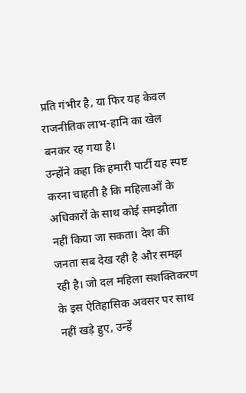प्रति गंभीर है, या फिर यह केवल राजनीतिक लाभ-हानि का खेल बनकर रह गया है।
उन्होंने कहा कि हमारी पार्टी यह स्पष्ट करना चाहती है कि महिलाओं के अधिकारों के साथ कोई समझौता नहीं किया जा सकता। देश की जनता सब देख रही है और समझ रही है। जो दल महिला सशक्तिकरण के इस ऐतिहासिक अवसर पर साथ नहीं खड़े हुए, उन्हें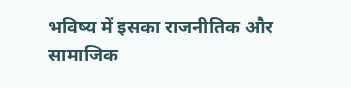भविष्य में इसका राजनीतिक और सामाजिक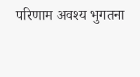परिणाम अवश्य भुगतना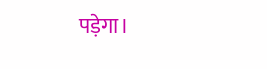पड़ेगा।